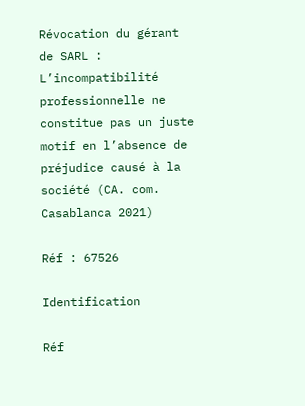Révocation du gérant de SARL : L’incompatibilité professionnelle ne constitue pas un juste motif en l’absence de préjudice causé à la société (CA. com. Casablanca 2021)

Réf : 67526

Identification

Réf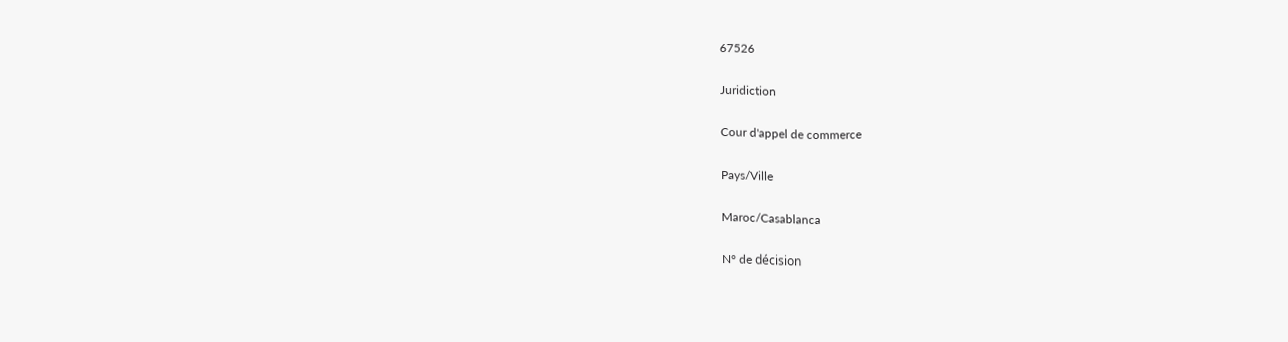67526

Juridiction

Cour d'appel de commerce

Pays/Ville

Maroc/Casablanca

N° de décision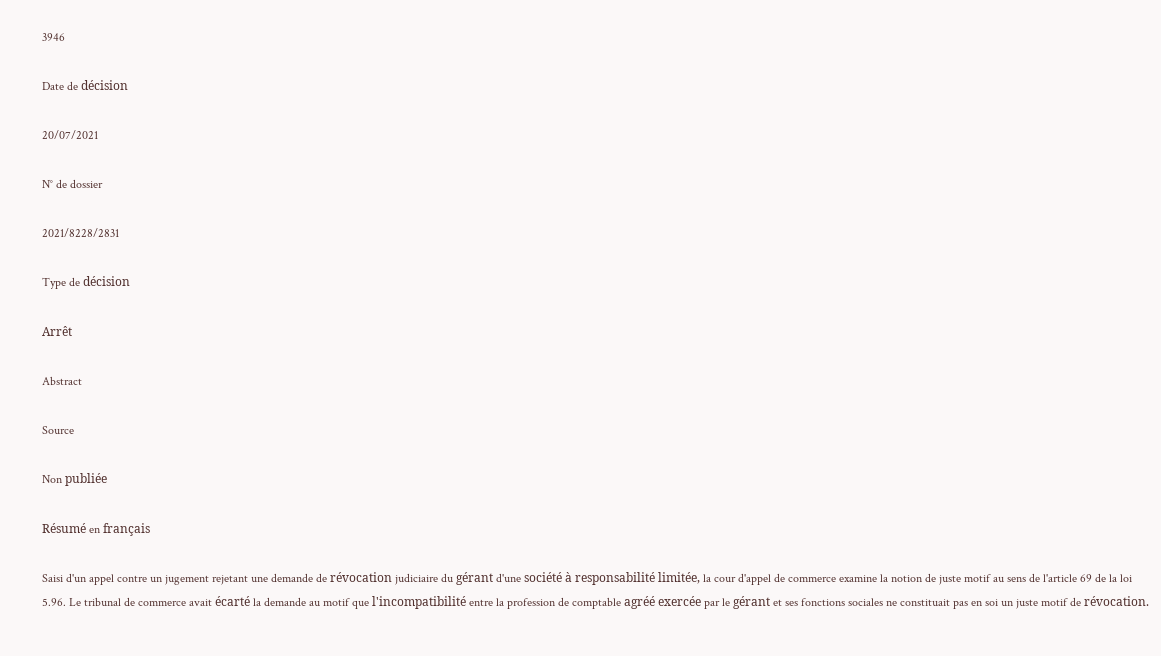3946

Date de décision

20/07/2021

N° de dossier

2021/8228/2831

Type de décision

Arrêt

Abstract

Source

Non publiée

Résumé en français

Saisi d'un appel contre un jugement rejetant une demande de révocation judiciaire du gérant d'une société à responsabilité limitée, la cour d'appel de commerce examine la notion de juste motif au sens de l'article 69 de la loi 5.96. Le tribunal de commerce avait écarté la demande au motif que l'incompatibilité entre la profession de comptable agréé exercée par le gérant et ses fonctions sociales ne constituait pas en soi un juste motif de révocation.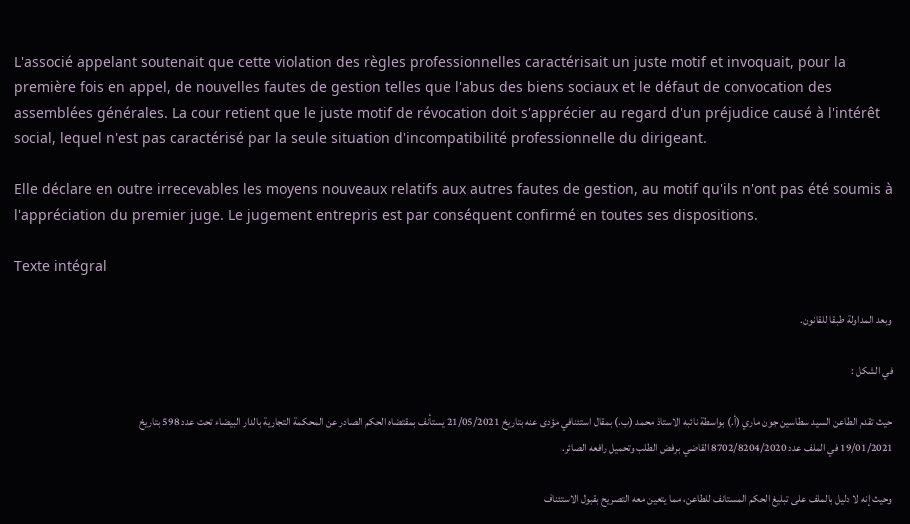L'associé appelant soutenait que cette violation des règles professionnelles caractérisait un juste motif et invoquait, pour la première fois en appel, de nouvelles fautes de gestion telles que l'abus des biens sociaux et le défaut de convocation des assemblées générales. La cour retient que le juste motif de révocation doit s'apprécier au regard d'un préjudice causé à l'intérêt social, lequel n'est pas caractérisé par la seule situation d'incompatibilité professionnelle du dirigeant.

Elle déclare en outre irrecevables les moyens nouveaux relatifs aux autres fautes de gestion, au motif qu'ils n'ont pas été soumis à l'appréciation du premier juge. Le jugement entrepris est par conséquent confirmé en toutes ses dispositions.

Texte intégral

وبعد المداولة طبقا للقانون.

في الشكل :

حيث تقدم الطاعن السيد سطاسين جون ماري (أ.) بواسطة نائبه الاستاذ محمد (ب.) بمقال استئنافي مؤدى عنه بتاريخ 21/05/2021 يستأنف بمقتضاه الحكم الصادر عن المحكمة التجارية بالدار البيضاء تحت عدد 598 بتاريخ 19/01/2021 في الملف عدد 8702/8204/2020 القاضي برفض الطلب وتحميل رافعه الصائر.

وحيث إنه لا دليل بالملف على تبليغ الحكم المستانف للطاعن، مما يتعين معه التصريح بقبول الاستئناف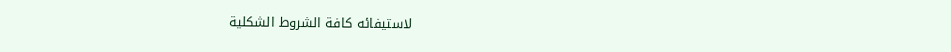لاستيفائه كافة الشروط الشكلية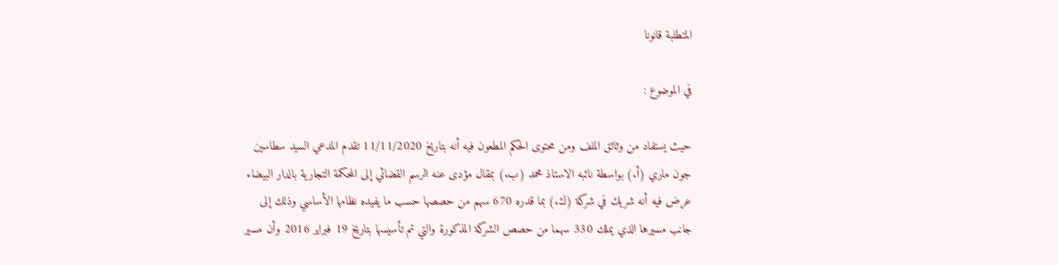المتطلبة قانونا

في الموضوع :

حيث يستفاد من وثائق الملف ومن محتوى الحكم المطعون فيه أنه بتاريخ 11/11/2020 تقدم المدعي السيد سطاسين جون ماري (أ.) بواسطة نائبه الاستاذ محمد (ب.) بمقال مؤدى عنه الرسم القضائي إلى المحكمة التجارية بالدار البيضاء عرض فيه أنه شريك في شركة (ك.) بما قدره 670 سهم من حصصها حسب ما يفيده نظامها الأساسي وذلك إلى جانب مسيرها الذي يملك 330 سهما من حصص الشركة المذكورة والتي تم تأسيسها بتاريخ 19 فبراير 2016 وأن مسير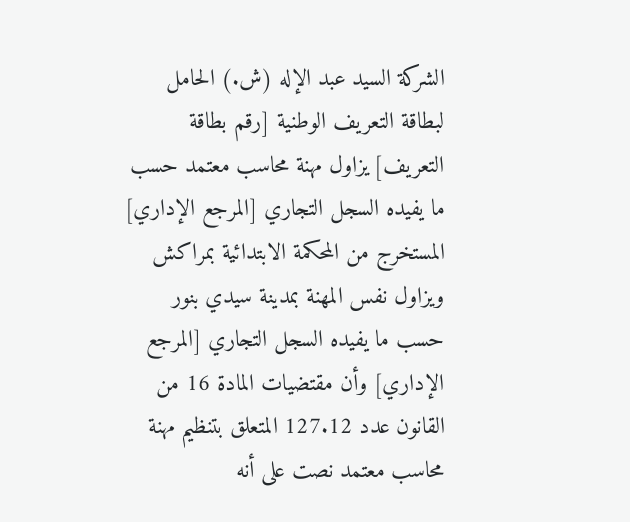الشركة السيد عبد الإله (ش.) الحامل لبطاقة التعريف الوطنية [رقم بطاقة التعريف] يزاول مهنة محاسب معتمد حسب ما يفيده السجل التجاري [المرجع الإداري] المستخرج من المحكمة الابتدائية بمراكش ويزاول نفس المهنة بمدينة سيدي بنور حسب ما يفيده السجل التجاري [المرجع الإداري] وأن مقتضيات المادة 16 من القانون عدد 127.12 المتعلق بتنظيم مهنة محاسب معتمد نصت على أنه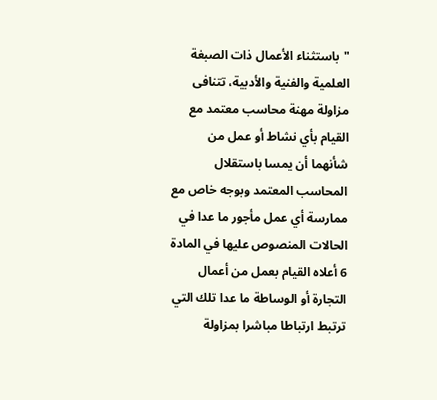"باستثناء الأعمال ذات الصبغة العلمية والفنية والأدبية، تتنافى مزاولة مهنة محاسب معتمد مع القيام بأي نشاط أو عمل من شأنهما أن يمسا باستقلال المحاسب المعتمد وبوجه خاص مع ممارسة أي عمل مأجور ما عدا في الحالات المنصوص عليها في المادة 6 أعلاه القيام بعمل من أعمال التجارة أو الوساطة ما عدا تلك التي ترتبط ارتباطا مباشرا بمزاولة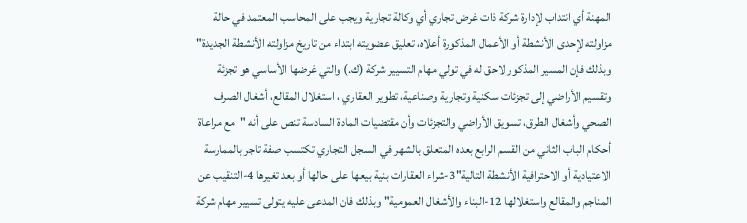المهنة أي انتداب لإدارة شركة ذات غرض تجاري أي وكالة تجارية ويجب على المحاسب المعتمد في حالة مزاولته لإحدى الأنشطة أو الأعمال المذكورة أعلاه، تعليق عضويته ابتداء من تاريخ مزاولته الأنشطة الجديدة" وبذلك فإن المسير المذكور لاحق له في تولي مهام التسيير شركة (ك.) والتي غرضها الأساسي هو تجزئة وتقسيم الأراضي إلى تجزئات سكنية وتجارية وصناعية، تطوير العقاري ، استغلال المقالع، أشغال الصرف الصحي وأشغال الطرق، تسويق الأراضي والتجزئات وأن مقتضيات المادة السادسة تنص على أنه "مع مراعاة أحكام الباب الثاني من القسم الرابع بعده المتعلق بالشهر في السجل التجاري تكتسب صفة تاجر بالممارسة الاعتيادية أو الاحترافية الأنشطة التالية"3-شراء العقارات بنية بيعها على حالها أو بعد تغيرها 4-التنقيب عن المناجم والمقالع واستغلالها 12-البناء والأشغال العمومية" وبذلك فان المدعى عليه يتولى تسيير مهام شركة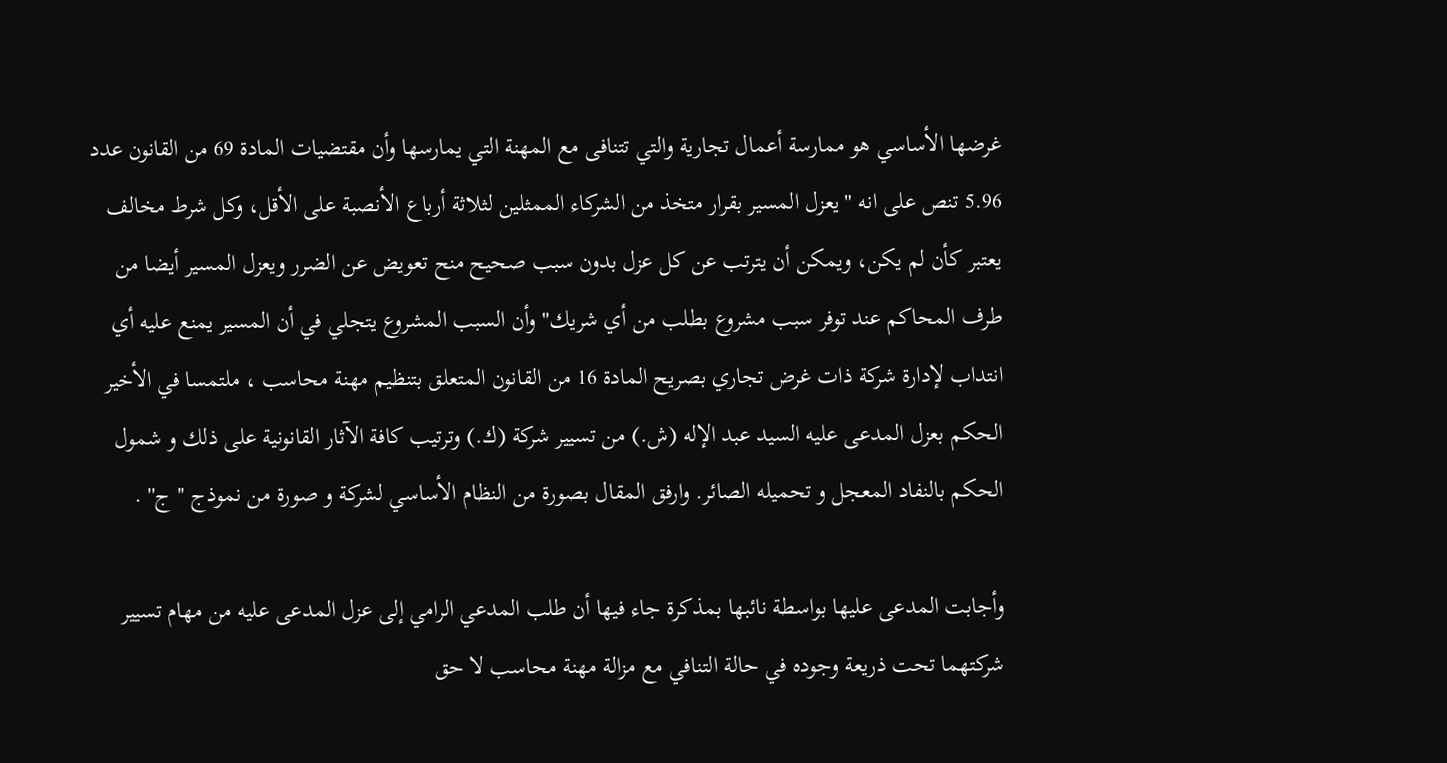غرضها الأساسي هو ممارسة أعمال تجارية والتي تتنافى مع المهنة التي يمارسها وأن مقتضيات المادة 69 من القانون عدد 5.96 تنص على انه "يعزل المسير بقرار متخذ من الشركاء الممثلين لثلاثة أرباع الأنصبة على الأقل، وكل شرط مخالف يعتبر كأن لم يكن، ويمكن أن يترتب عن كل عزل بدون سبب صحيح منح تعويض عن الضرر ويعزل المسير أيضا من طرف المحاكم عند توفر سبب مشروع بطلب من أي شريك" وأن السبب المشروع يتجلي في أن المسير يمنع عليه أي انتداب لإدارة شركة ذات غرض تجاري بصريح المادة 16 من القانون المتعلق بتنظيم مهنة محاسب ، ملتمسا في الأخير الحكم بعزل المدعى عليه السيد عبد الإله (ش.) من تسيير شركة (ك.) وترتيب كافة الآثار القانونية على ذلك و شمول الحكم بالنفاد المعجل و تحميله الصائر. وارفق المقال بصورة من النظام الأساسي لشركة و صورة من نموذج ''ج'' .

وأجابت المدعى عليها بواسطة نائبها بمذكرة جاء فيها أن طلب المدعي الرامي إلى عزل المدعى عليه من مهام تسيير شركتهما تحت ذريعة وجوده في حالة التنافي مع مزالة مهنة محاسب لا حق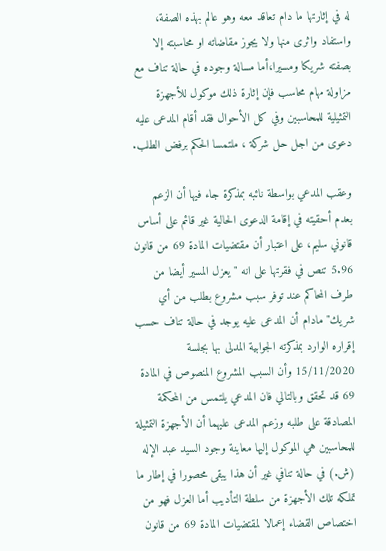له في إثارتها ما دام تعاقد معه وهو عالم بهذه الصفة، واستفاد واثری منها ولا يجوز مقاضاته او محاسبته إلا بصفته شريكا ومسيرا،أما مسالة وجوده في حالة تناف مع مزاولة مهام محاسب فإن إثارة ذلك موكول للأجهزة التمثيلية للمحاسبين وفي كل الأحوال فقد أقام المدعى عليه دعوى من اجل حل شركة ، ملتمسا الحكم برفض الطلب.

وعقب المدعي بواسطة نائبه بمذكرة جاء فيها أن الزعم بعدم أحقيته في إقامة الدعوى الحالية غير قائم على أساس قانوني سليم، على اعتبار أن مقتضيات المادة 69 من قانون 5.96 تنص في فقرتها على انه "يعزل المسير أيضا من طرف المحاكم عند توفر سبب مشروع بطلب من أي شريك" مادام أن المدعى عليه يوجد في حالة تناف حسب إقراره الوارد بمذكرته الجوابية المدلى بها بجلسة 15/11/2020 وأن السبب المشروع المنصوص في المادة 69 قد تحقق وبالتالي فان المدعي يلتمس من المحكمة المصادقة على طلبه وزعم المدعى عليهما أن الأجهزة التمثيلة للمحاسبين هي الموكول إليها معاينة وجود السيد عبد الإله (ش.) في حالة تنافي غير أن هذا يبقى محصورا في إطار ما تملكه تلك الأجهزة من سلطة التأديب أما العزل فهو من اختصاص القضاء إعمالا لمقتضيات المادة 69 من قانون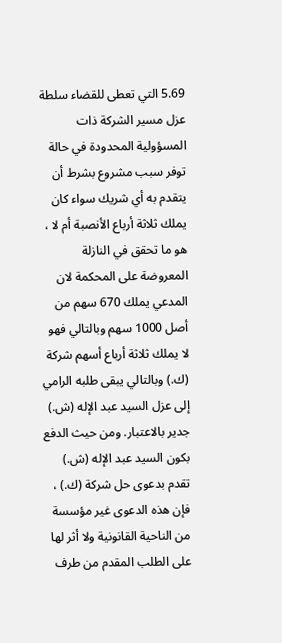5.69 التي تعطى للقضاء سلطة عزل مسير الشركة ذات المسؤولية المحدودة في حالة توفر سبب مشروع بشرط أن يتقدم به أي شريك سواء كان يملك ثلاثة أرباع الأنصبة أم لا ، هو ما تحقق في النازلة المعروضة على المحكمة لان المدعي يملك 670 سهم من أصل 1000 سهم وبالتالي فهو لا يملك ثلاثة أرباع أسهم شركة (ك.) وبالتالي يبقى طلبه الرامي إلى عزل السيد عبد الإله (ش.) جدير بالاعتبار. ومن حيث الدفع بكون السيد عبد الإله (ش.) تقدم بدعوى حل شركة (ك.) ، فإن هذه الدعوى غير مؤسسة من الناحية القانونية ولا أثر لها على الطلب المقدم من طرف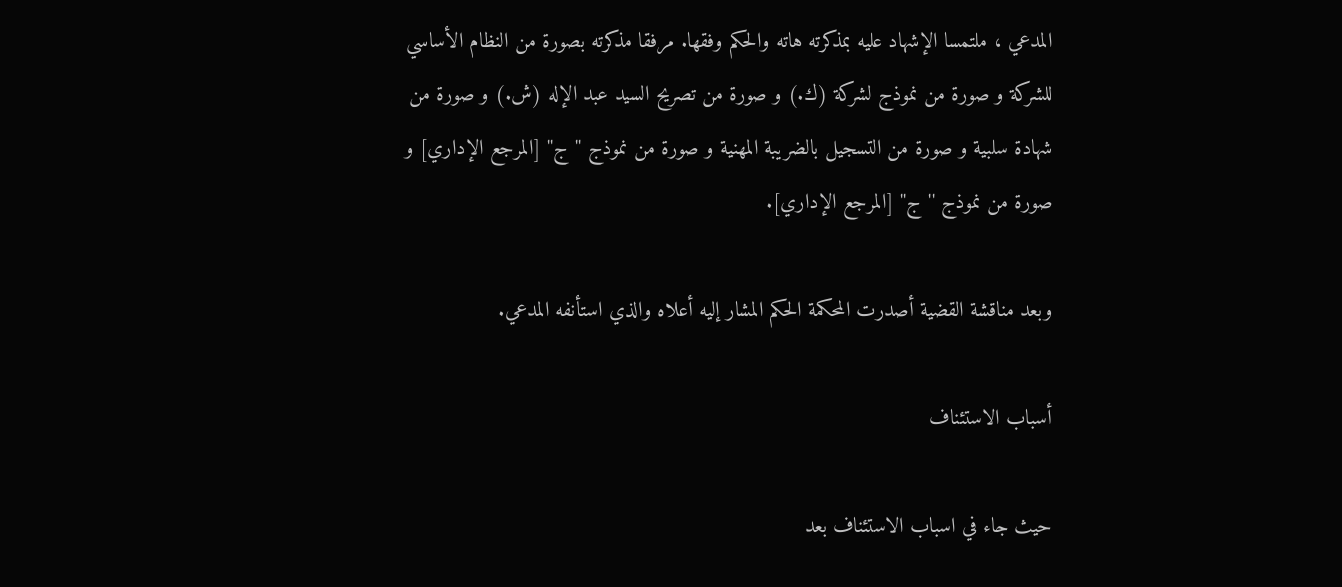المدعي ، ملتمسا الإشهاد عليه بمذكرته هاته والحكم وفقها. مرفقا مذكرته بصورة من النظام الأساسي للشركة و صورة من نموذج لشركة (ك.) و صورة من تصريح السيد عبد الإله (ش.) و صورة من شهادة سلبية و صورة من التسجيل بالضريبة المهنية و صورة من نموذج ''ج'' [المرجع الإداري] و صورة من نموذج ''ج'' [المرجع الإداري].

وبعد مناقشة القضية أصدرت المحكمة الحكم المشار إليه أعلاه والذي استأنفه المدعي.

أسباب الاستئناف

حيث جاء في اسباب الاستئناف بعد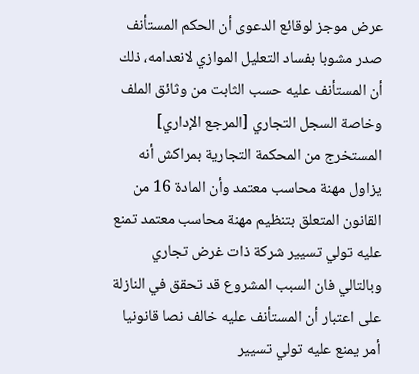عرض موجز لوقائع الدعوى أن الحكم المستأنف صدر مشوبا بفساد التعليل الموازي لانعدامه، ذلك أن المستأنف عليه حسب الثابت من وثائق الملف وخاصة السجل التجاري [المرجع الإداري] المستخرج من المحكمة التجارية بمراكش أنه يزاول مهنة محاسب معتمد وأن المادة 16 من القانون المتعلق بتنظيم مهنة محاسب معتمد تمنع عليه تولي تسيير شركة ذات غرض تجاري وبالتالي فان السبب المشروع قد تحقق في النازلة على اعتبار أن المستأنف عليه خالف نصا قانونيا أمر يمنع عليه تولي تسيير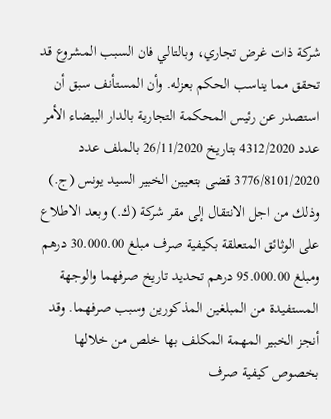شركة ذات غرض تجاري، وبالتالي فان السبب المشروع قد تحقق مما يناسب الحكم بعزله. وأن المستأنف سبق أن استصدر عن رئيس المحكمة التجارية بالدار البيضاء الأمر عدد 4312/2020 بتاريخ 26/11/2020 بالملف عدد 3776/8101/2020 قضى بتعيين الخبير السيد يونس (ج.) وذلك من اجل الانتقال إلى مقر شركة (ك.) وبعد الاطلاع على الوثائق المتعلقة بكيفية صرف مبلغ 30.000.00 درهم ومبلغ 95.000.00 درهم تحديد تاريخ صرفهما والوجهة المستفيدة من المبلغين المذكورين وسبب صرفهما. وقد أنجز الخبير المهمة المكلف بها خلص من خلالها بخصوص كيفية صرف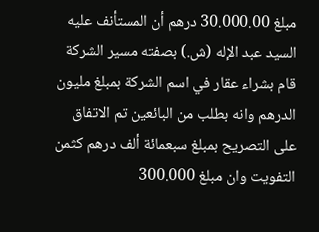مبلغ 30.000.00 درهم أن المستأنف عليه السيد عبد الإله (ش.) بصفته مسير الشركة قام بشراء عقار في اسم الشركة بمبلغ مليون الدرهم وانه بطلب من البائعين تم الاتفاق على التصريح بمبلغ سبعمائة ألف درهم كثمن التفويت وان مبلغ 300.000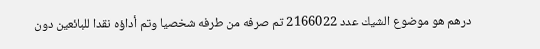درهم هو موضوع الشيك عدد 2166022 تم صرفه من طرفه شخصيا وتم أداؤه نقدا للبائعين دون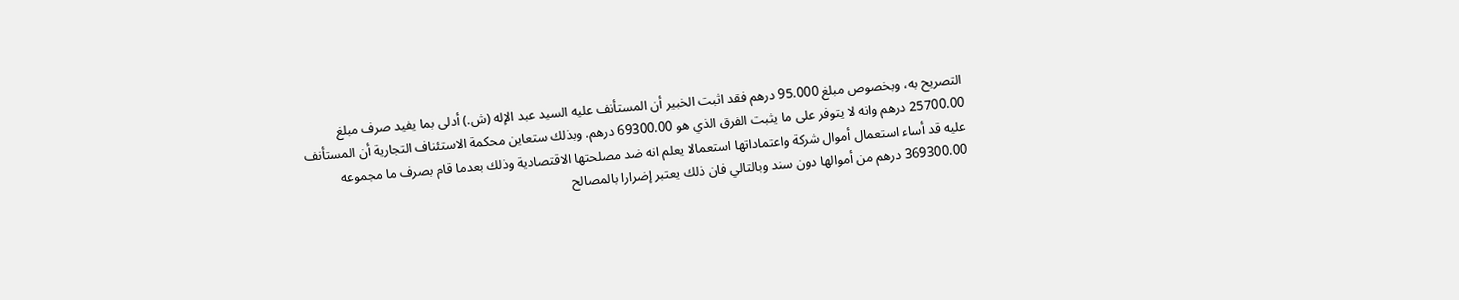التصريح به، وبخصوص مبلغ 95.000 درهم فقد اثبت الخبير أن المستأنف عليه السيد عبد الإله (ش.) أدلى بما يفيد صرف مبلغ 25700.00 درهم وانه لا يتوفر على ما يثبت الفرق الذي هو 69300.00 درهم. وبذلك ستعاين محكمة الاستئناف التجارية أن المستأنف عليه قد أساء استعمال أموال شركة واعتماداتها استعمالا يعلم انه ضد مصلحتها الاقتصادية وذلك بعدما قام بصرف ما مجموعه 369300.00 درهم من أموالها دون سند وبالتالي فان ذلك يعتبر إضرارا بالمصالح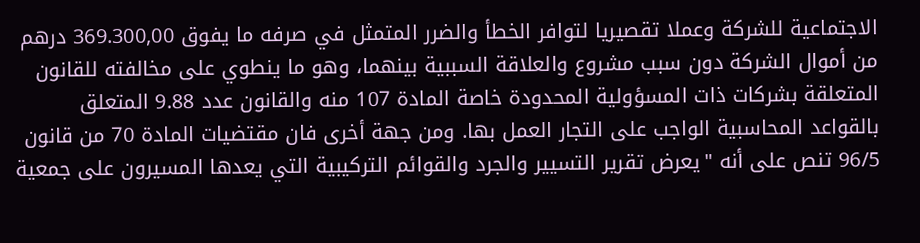الاجتماعية للشركة وعملا تقصیریا لتوافر الخطأ والضرر المتمثل في صرفه ما يفوق 369.300,00 درهم من أموال الشركة دون سبب مشروع والعلاقة السببية بينهما، وهو ما ينطوي على مخالفته للقانون المتعلقة بشركات ذات المسؤولية المحدودة خاصة المادة 107 منه والقانون عدد 9.88 المتعلق بالقواعد المحاسبية الواجب على التجار العمل بها. ومن جهة أخرى فان مقتضيات المادة 70 من قانون 96/5 تنص على أنه "يعرض تقرير التسيير والجرد والقوائم التركيبية التي يعدها المسيرون على جمعية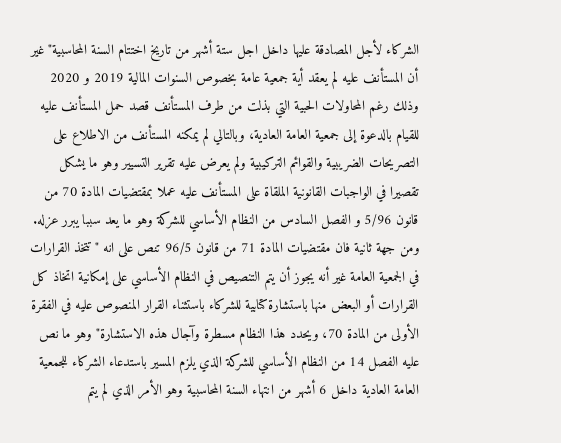الشركاء لأجل المصادقة عليها داخل اجل ستة أشهر من تاريخ اختتام السنة المحاسبية" غير أن المستأنف عليه لم يعقد أية جمعية عامة بخصوص السنوات المالية 2019 و 2020 وذلك رغم المحاولات الحبية التي بذلت من طرف المستأنف قصد حمل المستأنف عليه للقيام بالدعوة إلى جمعية العامة العادية، وبالتالي لم يمكنه المستأنف من الاطلاع على التصريحات الضريبية والقوائم التركيبية ولم يعرض عليه تقرير التسيير وهو ما يشكل تقصيرا في الواجبات القانونية الملقاة على المستأنف عليه عملا بمقتضيات المادة 70 من قانون 5/96 و الفصل السادس من النظام الأساسي للشركة وهو ما يعد سببا يبرر عزله. ومن جهة ثانية فان مقتضيات المادة 71 من قانون 96/5 تنص على انه "تتخذ القرارات في الجمعية العامة غير أنه يجوز أن يتم التنصيص في النظام الأساسي على إمكانية اتخاذ كل القرارات أو البعض منها باستشارة كتابية للشركاء باستثناء القرار المنصوص عليه في الفقرة الأولى من المادة 70، ويحدد هذا النظام مسطرة وآجال هذه الاستشارة" وهو ما نص عليه الفصل 14 من النظام الأساسي للشركة الذي يلزم المسير باستدعاء الشركاء للجمعية العامة العادية داخل 6 أشهر من انتهاء السنة المحاسبية وهو الأمر الذي لم يتم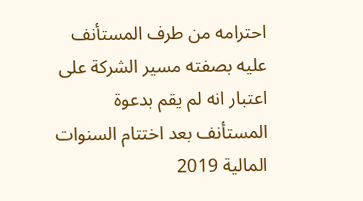احترامه من طرف المستأنف عليه بصفته مسير الشركة على اعتبار انه لم يقم بدعوة المستأنف بعد اختتام السنوات المالية 2019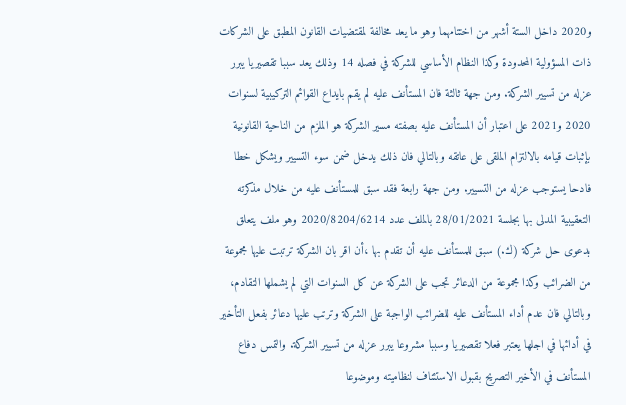و2020 داخل الستة أشهر من اختتامهما وهو ما يعد مخالفة لمقتضيات القانون المطبق على الشركات ذات المسؤولية المحدودة وكذا النظام الأساسي للشركة في فصله 14 وذلك يعد سببا تقصيريا يبرر عزله من تسيير الشركة. ومن جهة ثالثة فان المستأنف عليه لم يقم بايداع القوائم التركيبية لسنوات 2020 و2021 على اعتبار أن المستأنف عليه بصفته مسير الشركة هو الملزم من الناحية القانونية بإثبات قيامه بالالتزام الملقى على عاتقه وبالتالي فان ذلك يدخل ضمن سوء التسيير ويشكل خطا فادحا يستوجب عزله من التسيير. ومن جهة رابعة فقد سبق للمستأنف عليه من خلال مذكرته التعقيبية المدلى بها بجلسة 28/01/2021 بالملف عدد 2020/8204/6214 وهو ملف يتعلق بدعوی حل شركة (ك.) سبق للمستأنف عليه أن تقدم بها ،أن اقر بان الشركة ترتبت عليها مجموعة من الضرائب وكذا مجموعة من الدعائر تجب على الشركة عن كل السنوات التي لم يشملها التقادم، وبالتالي فان عدم أداء المستأنف عليه للضرائب الواجبة على الشركة وترتب عليها دعائر بفعل التأخير في أدائها في اجلها يعتبر فعلا تقصيريا وسببا مشروعا يبرر عزله من تسيير الشركة. والتمس دفاع المستأنف في الأخير التصريح بقبول الاستئناف لنظاميته وموضوعا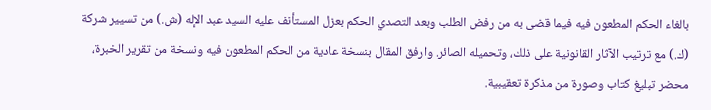بالغاء الحكم المطعون فيه فيما قضى به من رفض الطلب وبعد التصدي الحكم بعزل المستأنف عليه السيد عبد الإله (ش.) من تسيير شركة (ك.) مع ترتيب الآثار القانونية على ذلك، وتحميله الصائر. وارفق المقال بنسخة عادية من الحكم المطعون فيه ونسخة من تقرير الخبرة، محضر تبليغ كتاب وصورة من مذكرة تعقيبية.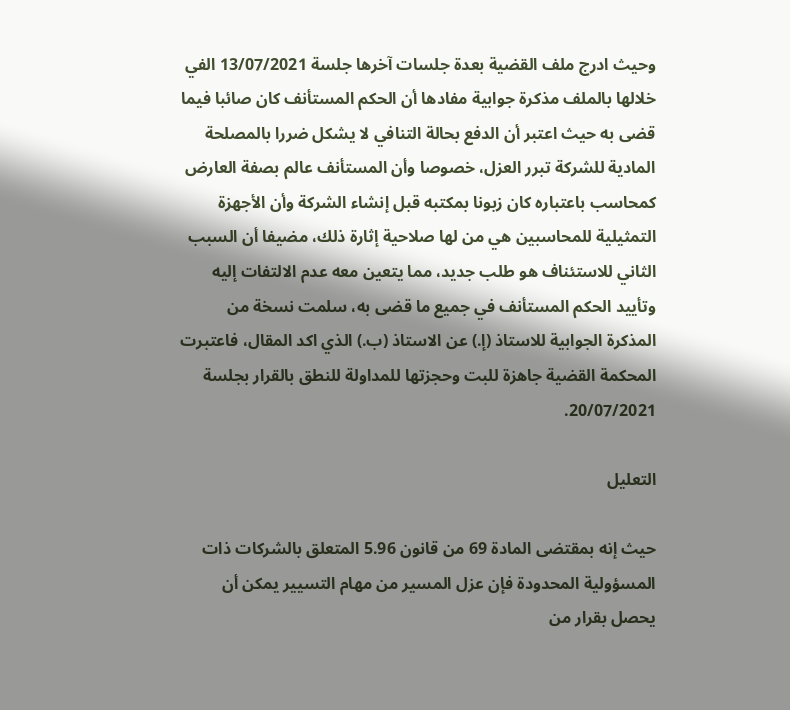وحيث ادرج ملف القضية بعدة جلسات آخرها جلسة 13/07/2021 الفي خلالها بالملف مذكرة جوابية مفادها أن الحكم المستأنف كان صائبا فيما قضى به حيث اعتبر أن الدفع بحالة التنافي لا يشكل ضررا بالمصلحة المادية للشركة تبرر العزل، خصوصا وأن المستأنف عالم بصفة العارض كمحاسب باعتباره كان زبونا بمكتبه قبل إنشاء الشركة وأن الأجهزة التمثيلية للمحاسبين هي من لها صلاحية إثارة ذلك، مضيفا أن السبب الثاني للاستئناف هو طلب جديد، مما يتعين معه عدم الالتفات إليه وتأييد الحكم المستأنف في جميع ما قضى به، سلمت نسخة من المذكرة الجوابية للاستاذ (إ.) عن الاستاذ (ب.) الذي اكد المقال، فاعتبرت المحكمة القضية جاهزة للبت وحجزتها للمداولة للنطق بالقرار بجلسة 20/07/2021.

التعليل

حيث إنه بمقتضى المادة 69 من قانون 5.96 المتعلق بالشركات ذات المسؤولية المحدودة فإن عزل المسير من مهام التسيير يمكن أن يحصل بقرار من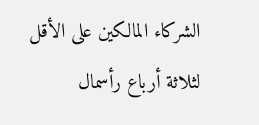الشركاء المالكين على الأقل لثلاثة أرباع رأسمال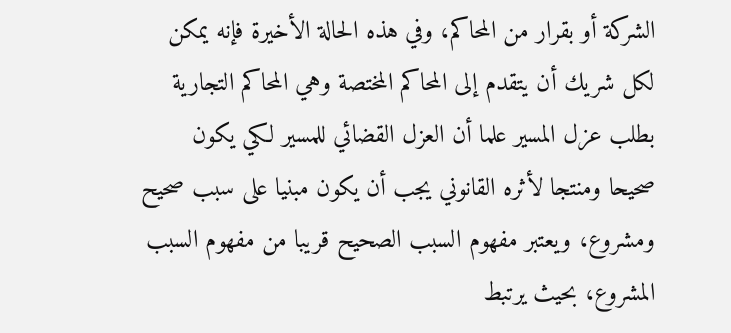الشركة أو بقرار من المحاكم، وفي هذه الحالة الأخيرة فإنه يمكن لكل شريك أن يتقدم إلى المحاكم المختصة وهي المحاكم التجارية بطلب عزل المسير علما أن العزل القضائي للمسير لكي يكون صحيحا ومنتجا لأثره القانوني يجب أن يكون مبنيا على سبب صحيح ومشروع، ويعتبر مفهوم السبب الصحيح قريبا من مفهوم السبب المشروع، بحيث يرتبط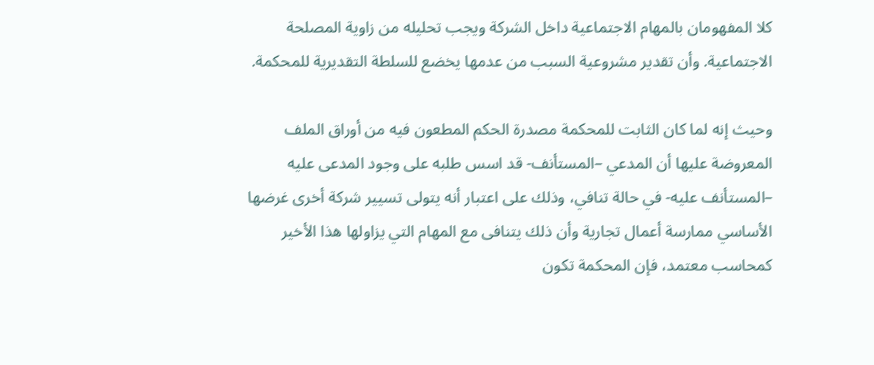كلا المفهومان بالمهام الاجتماعية داخل الشركة ويجب تحليله من زاوية المصلحة الاجتماعية. وأن تقدير مشروعية السبب من عدمها يخضع للسلطة التقديرية للمحكمة.

وحيث إنه لما كان الثابت للمحكمة مصدرة الحكم المطعون فيه من أوراق الملف المعروضة عليها أن المدعي –المستأنف- قد اسس طلبه على وجود المدعى عليه –المستأنف عليه- في حالة تنافي، وذلك على اعتبار أنه يتولى تسيير شركة أخرى غرضها الأساسي ممارسة أعمال تجارية وأن ذلك يتنافى مع المهام التي يزاولها هذا الأخير كمحاسب معتمد، فإن المحكمة تكون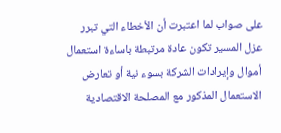على صواب لما اعتبرت أن الأخطاء التي تبرر عزل المسير تكون عادة مرتبطة باساءة استعمال أموال وإيرادات الشركة بسوء نية أو تعارض الاستعمال المذكور مع المصلحة الاقتصادية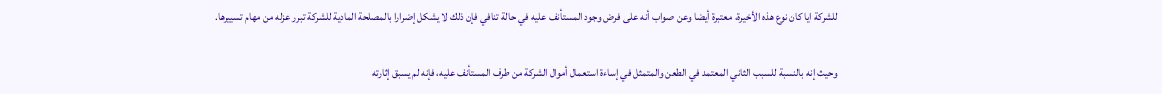للشركة ايا كان نوع هذه الأخيرة، معتبرة أيضا وعن صواب أنه على فرض وجود المستأنف عليه في حالة تنافي فإن ذلك لا يشكل إضرارا بالمصلحة المادية للشركة تبرر عزله من مهام تسييرها.

وحيث إنه بالنسبة للسبب الثاني المعتمد في الطعن والمتمثل في إساءة استعمال أموال الشركة من طرف المستأنف عليه، فإنه لم يسبق إثارته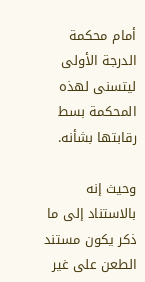أمام محكمة الدرجة الأولى ليتسنى لهذه المحكمة بسط رقابتها بشأنه.

وحيث إنه بالاستناد إلى ما ذكر يكون مستند الطعن على غير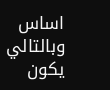اساس وبالتالي يكون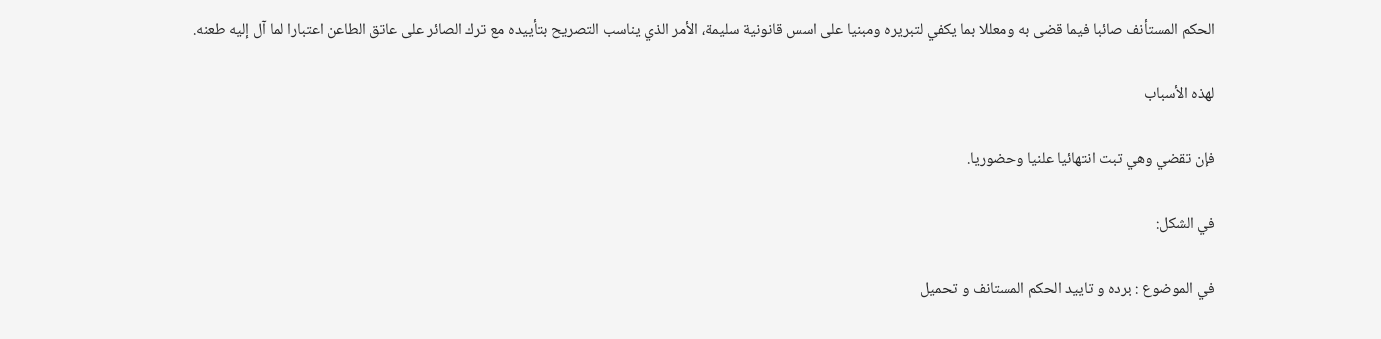الحكم المستأنف صائبا فيما قضى به ومعللا بما يكفي لتبريره ومبنيا على اسس قانونية سليمة، الأمر الذي يناسب التصريح بتأييده مع ترك الصائر على عاتق الطاعن اعتبارا لما آل إليه طعنه.

لهذه الأسباب

فإن تقضي وهي تبت انتهائيا علنيا وحضوريا.

في الشكل:

في الموضوع : برده و تاييد الحكم المستانف و تحميل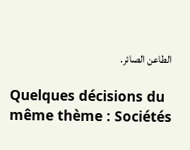الطاعن الصائر.

Quelques décisions du même thème : Sociétés